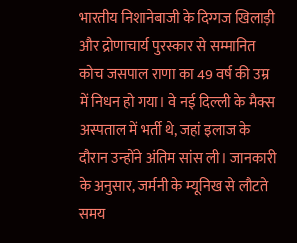भारतीय निशानेबाजी के दिग्गज खिलाड़ी और द्रोणाचार्य पुरस्कार से सम्मानित कोच जसपाल राणा का 49 वर्ष की उम्र में निधन हो गया। वे नई दिल्ली के मैक्स अस्पताल में भर्ती थे, जहां इलाज के दौरान उन्होंने अंतिम सांस ली। जानकारी के अनुसार, जर्मनी के म्यूनिख से लौटते समय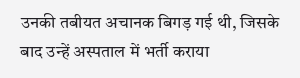उनकी तबीयत अचानक बिगड़ गई थी, जिसके बाद उन्हें अस्पताल में भर्ती कराया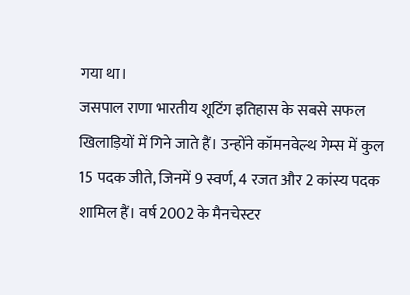गया था।
जसपाल राणा भारतीय शूटिंग इतिहास के सबसे सफल खिलाड़ियों में गिने जाते हैं। उन्होंने कॉमनवेल्थ गेम्स में कुल 15 पदक जीते, जिनमें 9 स्वर्ण, 4 रजत और 2 कांस्य पदक शामिल हैं। वर्ष 2002 के मैनचेस्टर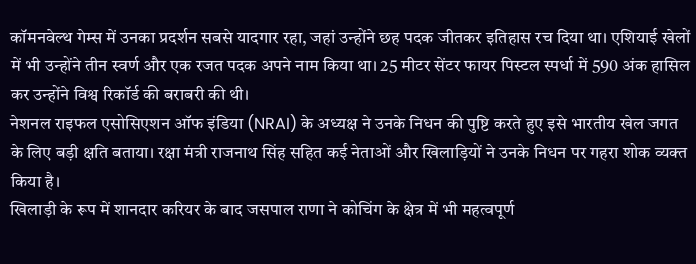कॉमनवेल्थ गेम्स में उनका प्रदर्शन सबसे यादगार रहा, जहां उन्होंने छह पदक जीतकर इतिहास रच दिया था। एशियाई खेलों में भी उन्होंने तीन स्वर्ण और एक रजत पदक अपने नाम किया था। 25 मीटर सेंटर फायर पिस्टल स्पर्धा में 590 अंक हासिल कर उन्होंने विश्व रिकॉर्ड की बराबरी की थी।
नेशनल राइफल एसोसिएशन ऑफ इंडिया (NRAI) के अध्यक्ष ने उनके निधन की पुष्टि करते हुए इसे भारतीय खेल जगत के लिए बड़ी क्षति बताया। रक्षा मंत्री राजनाथ सिंह सहित कई नेताओं और खिलाड़ियों ने उनके निधन पर गहरा शोक व्यक्त किया है।
खिलाड़ी के रूप में शानदार करियर के बाद जसपाल राणा ने कोचिंग के क्षेत्र में भी महत्वपूर्ण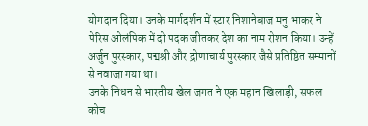योगदान दिया। उनके मार्गदर्शन में स्टार निशानेबाज मनु भाकर ने पेरिस ओलंपिक में दो पदक जीतकर देश का नाम रोशन किया। उन्हें अर्जुन पुरस्कार, पद्मश्री और द्रोणाचार्य पुरस्कार जैसे प्रतिष्ठित सम्मानों से नवाजा गया था।
उनके निधन से भारतीय खेल जगत ने एक महान खिलाड़ी, सफल कोच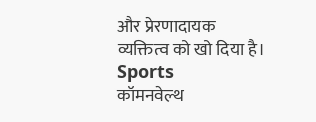और प्रेरणादायक व्यक्तित्व को खो दिया है।
Sports
कॉमनवेल्थ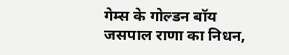गेम्स के गोल्डन बॉय जसपाल राणा का निधन,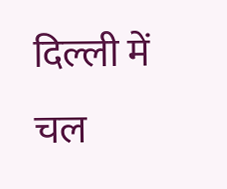दिल्ली में चल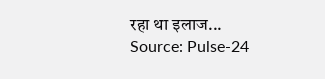रहा था इलाज...
Source: Pulse-24